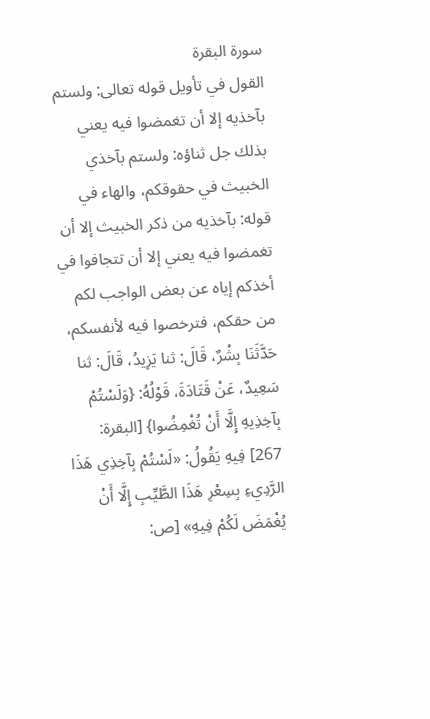سورة البقرة
القول في تأويل قوله تعالى: ولستم بآخذيه إلا أن تغمضوا فيه يعني بذلك جل ثناؤه: ولستم بآخذي الخبيث في حقوقكم، والهاء في قوله: بآخذيه من ذكر الخبيث إلا أن تغمضوا فيه يعني إلا أن تتجافوا في أخذكم إياه عن بعض الواجب لكم من حقكم، فترخصوا فيه لأنفسكم،
حَدَّثَنَا بِشْرٌ، قَالَ: ثنا يَزِيدُ، قَالَ: ثنا سَعِيدٌ، عَنْ قَتَادَةَ، قَوْلُهُ: {وَلَسْتُمْ بِآخِذِيهِ إِلَّا أَنْ تُغْمِضُوا} [البقرة: 267] فِيهِ يَقُولُ: «لَسْتُمْ بِآخِذِي هَذَا الرَّدِيءِ بِسِعْرِ هَذَا الطَّيِّبِ إِلَّا أَنْ يُغْمَضَ لَكُمْ فِيهِ» [ص: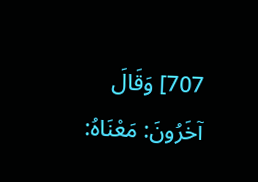707] وَقَالَ آخَرُونَ: مَعْنَاهُ: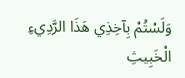وَلَسْتُمْ بِآخِذِي هَذَا الرَّدِيءِ الْخَبِيثِ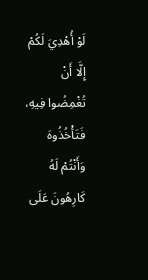لَوْ أُهْدِيَ لَكُمْ إِلَّا أَنْ تُغْمِضُوا فِيهِ، فَتَأْخُذُوهَ وَأَنْتُمْ لَهُ كَارِهُونَ عَلَى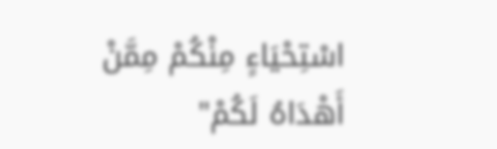اسْتِحْيَاءٍ مِنْكُمْ مِمَّنْ أَهْدَاهُ لَكُمْ"